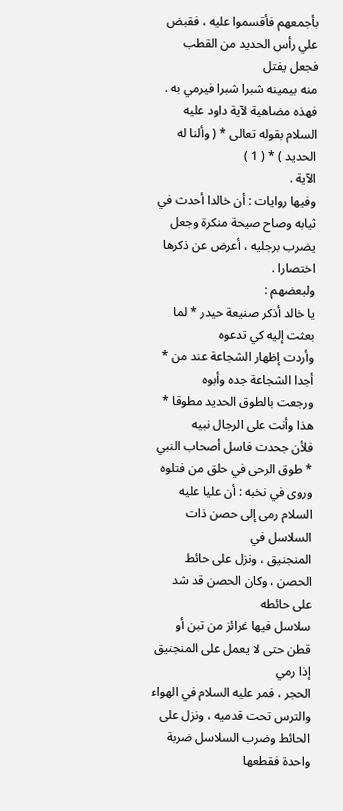بأجمعهم فأقسموا عليه ، فقبض علي رأس الحديد من القطب فجعل يفتل
منه بيمينه شبرا شبرا فيرمي به .
فهذه مضاهية لآية داود عليه السلام بقوله تعالى * ( وألنا له الحديد ) * ( 1 )
الآية .
وفيها روايات : أن خالدا أحدث في ثيابه وصاح صيحة منكرة وجعل
يضرب برجليه ، أعرض عن ذكرها اختصارا .
ولبعضهم :
يا خالد أذكر صنيعة حيدر * لما بعثت إليه كي تدعوه
وأردت إظهار الشجاعة عند من * أجدا الشجاعة جده وأبوه
ورجعت بالطوق الحديد مطوقا * هذا وأنت على الرجال نبيه
فلأن جحدت فاسل أصحاب النبي * طوق الرحى في حلق من فتلوه
وروى في نخبه : أن عليا عليه السلام رمى إلى حصن ذات السلاسل في
المنجنيق ، ونزل على حائط الحصن ، وكان الحصن قد شد على حائطه
سلاسل فيها غرائز من تبن أو قطن حتى لا يعمل على المنجنيق إذا رمي
الحجر ، فمر عليه السلام في الهواء والترس تحت قدميه ، ونزل على
الحائط وضرب السلاسل ضربة واحدة فقطعها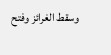وسقط الغرائز وفتح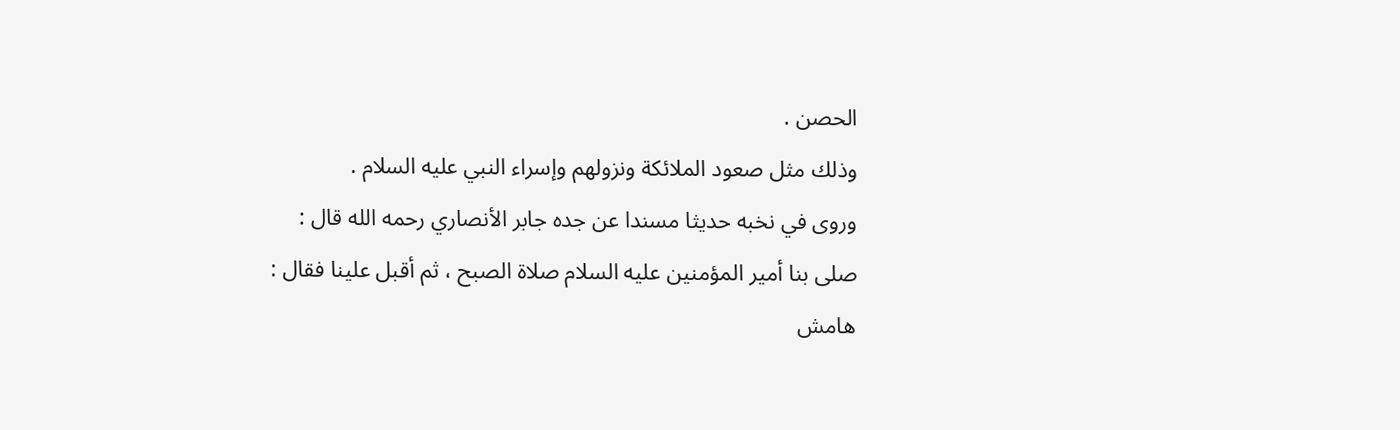الحصن .
وذلك مثل صعود الملائكة ونزولهم وإسراء النبي عليه السلام .
وروى في نخبه حديثا مسندا عن جده جابر الأنصاري رحمه الله قال :
صلى بنا أمير المؤمنين عليه السلام صلاة الصبح ، ثم أقبل علينا فقال :
هامش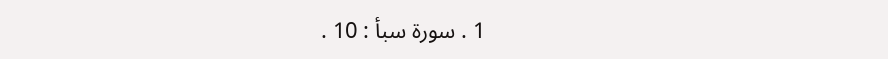1 . سورة سبأ : 10 .